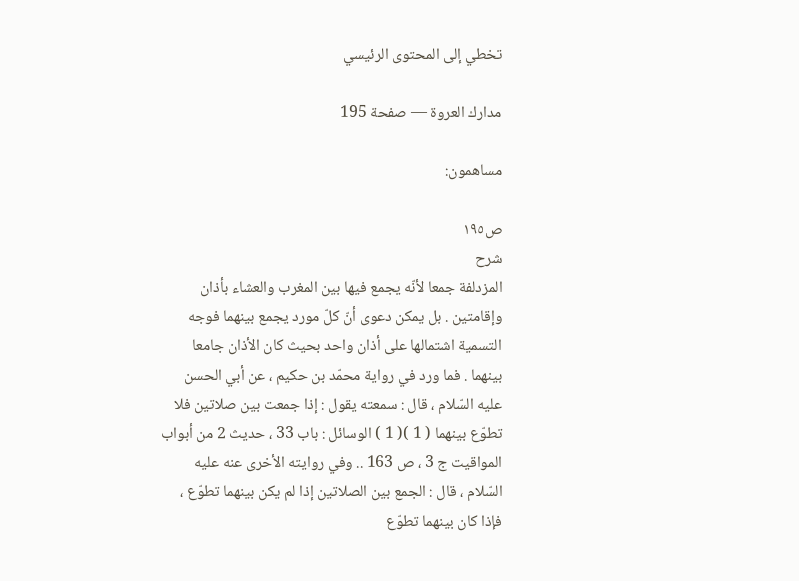تخطي إلى المحتوى الرئيسي

مدارك العروة — صفحة 195

مساهمون:

ص١٩٥
شرح
المزدلفة جمعا لأنّه يجمع فيها بين المغرب والعشاء بأذان وإقامتين . بل يمكن دعوى أنّ كلّ مورد يجمع بينهما فوجه التسمية اشتمالها على أذان واحد بحيث كان الأذان جامعا بينهما . فما ورد في رواية محمّد بن حكيم ، عن أبي الحسن عليه السّلام ، قال : سمعته يقول : إذا جمعت بين صلاتين فلا تطوّع بينهما ( 1 )( 1 ) الوسائل : باب 33 ، حديث 2 من أبواب المواقيت ج 3 ، ص 163 .. وفي روايته الأخرى عنه عليه السّلام ، قال : الجمع بين الصلاتين إذا لم يكن بينهما تطوّع ، فإذا كان بينهما تطوّع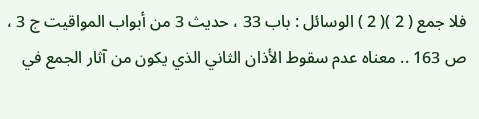فلا جمع ( 2 )( 2 ) الوسائل : باب 33 ، حديث 3 من أبواب المواقيت ج 3 ، ص 163 .. معناه عدم سقوط الأذان الثاني الذي يكون من آثار الجمع في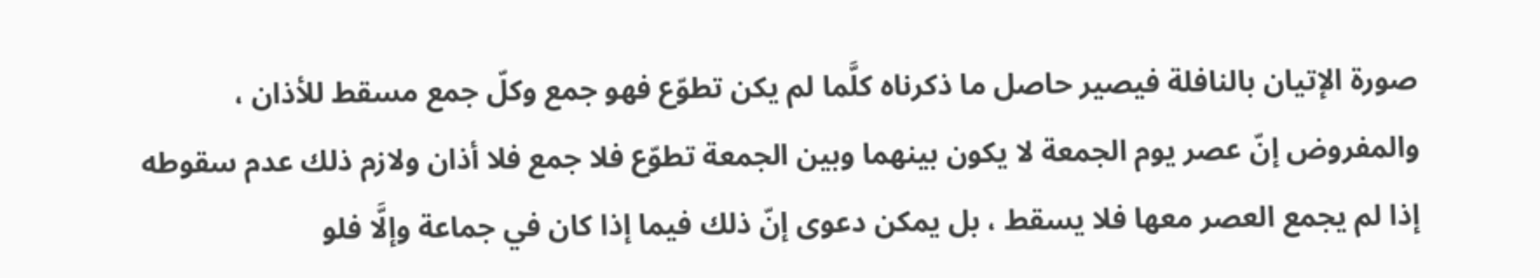صورة الإتيان بالنافلة فيصير حاصل ما ذكرناه كلَّما لم يكن تطوّع فهو جمع وكلّ جمع مسقط للأذان ، والمفروض إنّ عصر يوم الجمعة لا يكون بينهما وبين الجمعة تطوّع فلا جمع فلا أذان ولازم ذلك عدم سقوطه إذا لم يجمع العصر معها فلا يسقط ، بل يمكن دعوى إنّ ذلك فيما إذا كان في جماعة وإلَّا فلو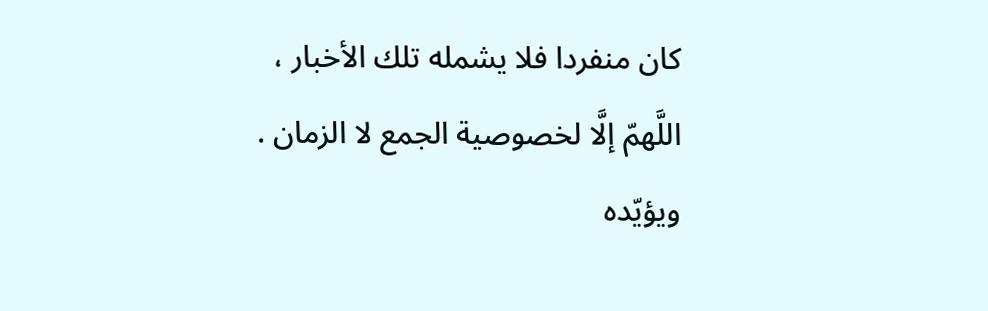كان منفردا فلا يشمله تلك الأخبار ، اللَّهمّ إلَّا لخصوصية الجمع لا الزمان . ويؤيّده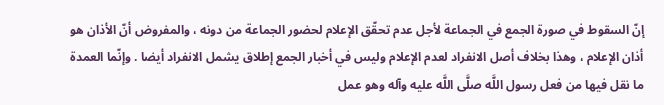إنّ السقوط في صورة الجمع في الجماعة لأجل عدم تحقّق الإعلام لحضور الجماعة من دونه ، والمفروض أنّ الأذان هو أذان الإعلام ، وهذا بخلاف أصل الانفراد لعدم الإعلام وليس في أخبار الجمع إطلاق يشمل الانفراد أيضا . وإنّما العمدة ما نقل فيها من فعل رسول اللَّه صلَّى اللَّه عليه وآله وهو عمل